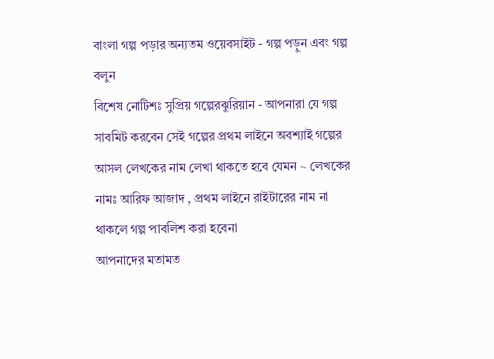বাংলা গল্প পড়ার অন্যতম ওয়েবসাইট - গল্প পড়ুন এবং গল্প বলুন
বিশেষ নোটিশঃ সুপ্রিয় গল্পেরঝুরিয়ান - আপনারা যে গল্প সাবমিট করবেন সেই গল্পের প্রথম লাইনে অবশ্যাই গল্পের আসল লেখকের নাম লেখা থাকতে হবে যেমন ~ লেখকের নামঃ আরিফ আজাদ , প্রথম লাইনে রাইটারের নাম না থাকলে গল্প পাবলিশ করা হবেনা
আপনাদের মতামত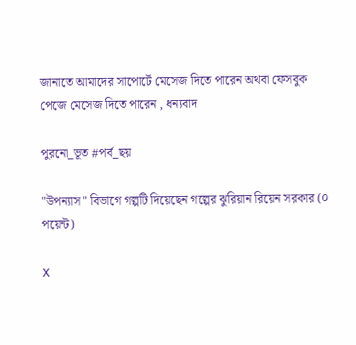জানাতে আমাদের সাপোর্টে মেসেজ দিতে পারেন অথবা ফেসবুক পেজে মেসেজ দিতে পারেন , ধন্যবাদ

পুরনো_ভূত #পর্ব_ছয়

"উপন্যাস" বিভাগে গল্পটি দিয়েছেন গল্পের ঝুরিয়ান রিয়েন সরকার (০ পয়েন্ট)

X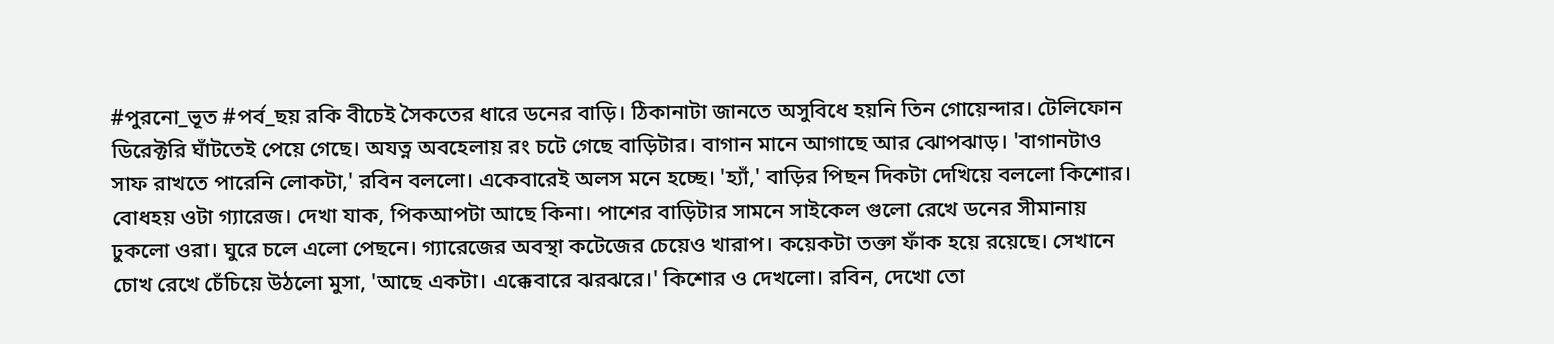#পুরনো_ভূত #পর্ব_ছয় রকি বীচেই সৈকতের ধারে ডনের বাড়ি। ঠিকানাটা জানতে অসুবিধে হয়নি তিন গোয়েন্দার। টেলিফোন ডিরেক্টরি ঘাঁটতেই পেয়ে গেছে। অযত্ন অবহেলায় রং চটে গেছে বাড়িটার। বাগান মানে আগাছে আর ঝোপঝাড়। 'বাগানটাও সাফ রাখতে পারেনি লোকটা,' রবিন বললো। একেবারেই অলস মনে হচ্ছে। 'হ্যাঁ,' বাড়ির পিছন দিকটা দেখিয়ে বললো কিশোর। বোধহয় ওটা গ্যারেজ। দেখা যাক, পিকআপটা আছে কিনা। পাশের বাড়িটার সামনে সাইকেল গুলো রেখে ডনের সীমানায় ঢুকলো ওরা। ঘুরে চলে এলো পেছনে। গ্যারেজের অবস্থা কটেজের চেয়েও খারাপ। কয়েকটা তক্তা ফাঁক হয়ে রয়েছে। সেখানে চোখ রেখে চেঁচিয়ে উঠলো মুসা, 'আছে একটা। এক্কেবারে ঝরঝরে।' কিশোর ও দেখলো। রবিন, দেখো তো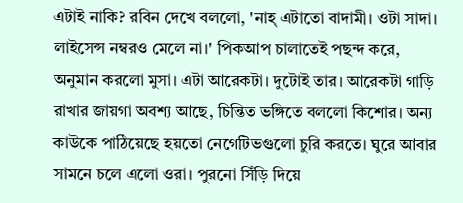এটাই নাকি? রবিন দেখে বললো, 'নাহ্ এটাতো বাদামী। ওটা সাদা। লাইসেন্স নম্বরও মেলে না।' পিকআপ চালাতেই পছন্দ করে, অনুমান করলো মুসা। এটা আরেকটা। দুটোই তার। আরেকটা গাড়ি রাখার জায়গা অবশ্য আছে, চিন্তিত ভঙ্গিতে বললো কিশোর। অন্য কাউকে পাঠিয়েছে হয়তো নেগেটিভগুলো চুরি করতে। ঘুরে আবার সামনে চলে এলো ওরা। পুরনো সিঁড়ি দিয়ে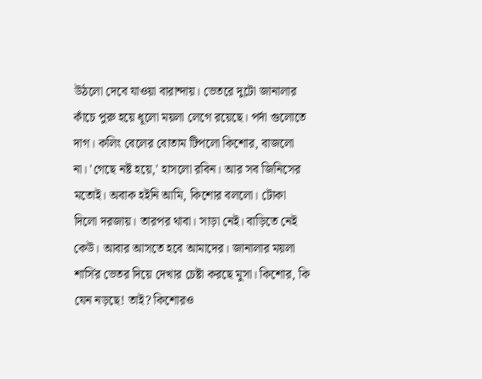উঠলো দেবে যাওয়া বারান্দায়। ভেতরে দুটো জানালার কাঁচে পুরু হয়ে ধূলো ময়লা লেগে রয়েছে। পর্দা গুলোতে দাগ। কলিং বেলের বোতাম টিপলো কিশোর, বাজলো না। 'গেছে নষ্ট হয়ে,' হাসলো রবিন। আর সব জিনিসের মতোই। অবাক হইনি আমি, কিশোর বললো। টোকা দিলো দরজায়। তারপর থাবা। সাড়া নেই। বাড়িতে নেই কেউ। আবার আসতে হবে আমাদের। জানালার ময়লা শার্সির ভেতর দিয়ে দেখার চেষ্টা করছে মুসা। কিশোর, কি যেন নড়ছে! তাই? কিশোরও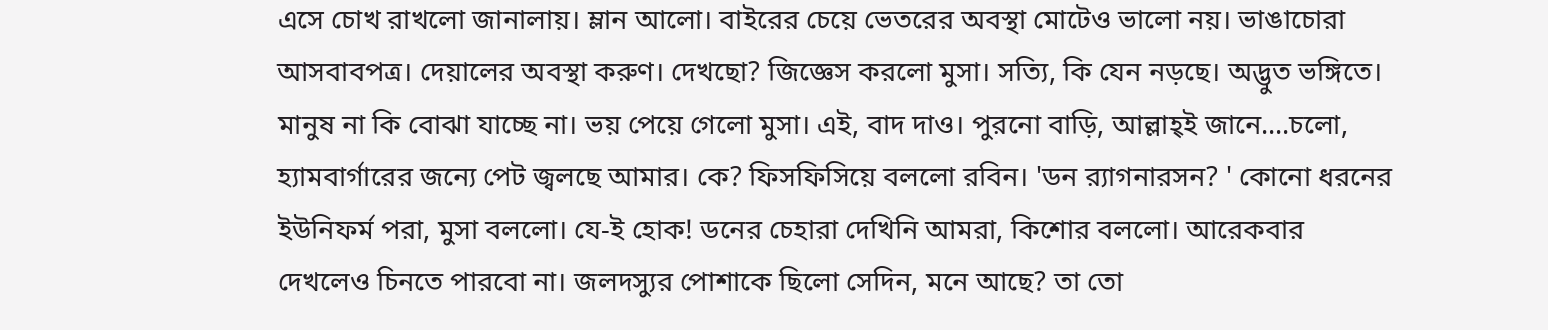এসে চোখ রাখলো জানালায়। ম্লান আলো। বাইরের চেয়ে ভেতরের অবস্থা মোটেও ভালো নয়। ভাঙাচোরা আসবাবপত্র। দেয়ালের অবস্থা করুণ। দেখছো? জিজ্ঞেস করলো মুসা। সত্যি, কি যেন নড়ছে। অদ্ভুত ভঙ্গিতে। মানুষ না কি বোঝা যাচ্ছে না। ভয় পেয়ে গেলো মুসা। এই, বাদ দাও। পুরনো বাড়ি, আল্লাহ্‌ই জানে....চলো, হ্যামবার্গারের জন্যে পেট জ্বলছে আমার। কে? ফিসফিসিয়ে বললো রবিন। 'ডন র‍্যাগনারসন? ' কোনো ধরনের ইউনিফর্ম পরা, মুসা বললো। যে-ই হোক! ডনের চেহারা দেখিনি আমরা, কিশোর বললো। আরেকবার দেখলেও চিনতে পারবো না। জলদস্যুর পোশাকে ছিলো সেদিন, মনে আছে? তা তো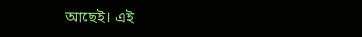আছেই। এই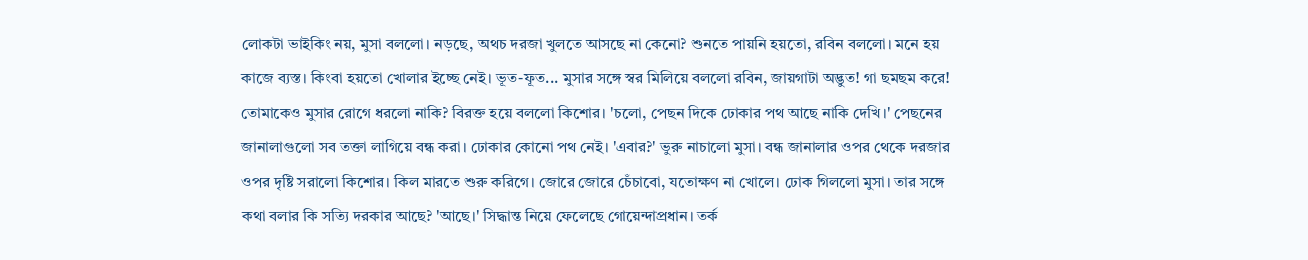লোকটা ভাইকিং নয়, মুসা বললো। নড়ছে, অথচ দরজা খুলতে আসছে না কেনো? শুনতে পায়নি হয়তো, রবিন বললো। মনে হয় কাজে ব্যস্ত। কিংবা হয়তো খোলার ইচ্ছে নেই। ভূত-ফূত... মুসার সঙ্গে স্বর মিলিয়ে বললো রবিন, জায়গাটা অদ্ভুত! গা ছমছম করে! তোমাকেও মুসার রোগে ধরলো নাকি? বিরক্ত হয়ে বললো কিশোর। 'চলো, পেছন দিকে ঢোকার পথ আছে নাকি দেখি।' পেছনের জানালাগুলো সব তক্তা লাগিয়ে বন্ধ করা। ঢোকার কোনো পথ নেই। 'এবার?' ভুরু নাচালো মুসা। বন্ধ জানালার ওপর থেকে দরজার ওপর দৃষ্টি সরালো কিশোর। কিল মারতে শুরু করিগে। জোরে জোরে চেঁচাবো, যতোক্ষণ না খোলে। ঢোক গিললো মুসা। তার সঙ্গে কথা বলার কি সত্যি দরকার আছে? 'আছে।' সিদ্ধান্ত নিয়ে ফেলেছে গোয়েন্দাপ্রধান। তর্ক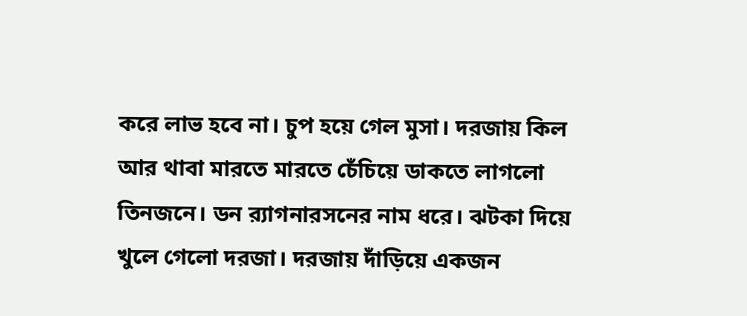করে লাভ হবে না। চুপ হয়ে গেল মুসা। দরজায় কিল আর থাবা মারতে মারতে চেঁচিয়ে ডাকতে লাগলো তিনজনে। ডন র‍্যাগনারসনের নাম ধরে। ঝটকা দিয়ে খুলে গেলো দরজা। দরজায় দাঁড়িয়ে একজন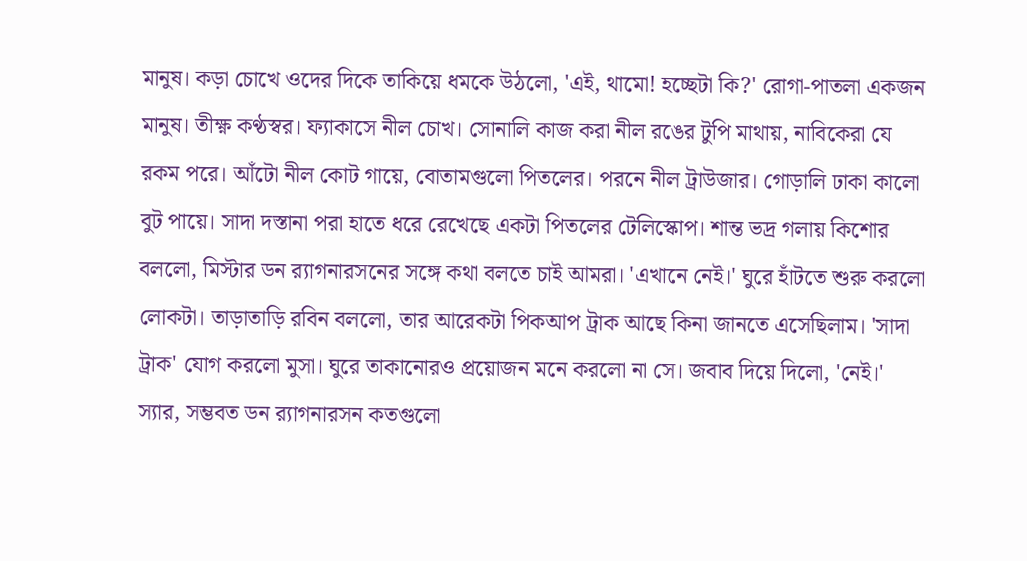মানুষ। কড়া চোখে ওদের দিকে তাকিয়ে ধমকে উঠলো, 'এই, থামো! হচ্ছেটা কি?' রোগা-পাতলা একজন মানুষ। তীক্ষ্ণ কণ্ঠস্বর। ফ্যাকাসে নীল চোখ। সোনালি কাজ করা নীল রঙের টুপি মাথায়, নাবিকেরা যে রকম পরে। আঁটো নীল কোট গায়ে, বোতামগুলো পিতলের। পরনে নীল ট্রাউজার। গোড়ালি ঢাকা কালো বুট পায়ে। সাদা দস্তানা পরা হাতে ধরে রেখেছে একটা পিতলের টেলিস্কোপ। শান্ত ভদ্র গলায় কিশোর বললো, মিস্টার ডন র‍্যাগনারসনের সঙ্গে কথা বলতে চাই আমরা। 'এখানে নেই।' ঘুরে হাঁটতে শুরু করলো লোকটা। তাড়াতাড়ি রবিন বললো, তার আরেকটা পিকআপ ট্রাক আছে কিনা জানতে এসেছিলাম। 'সাদা ট্রাক' যোগ করলো মুসা। ঘুরে তাকানোরও প্রয়োজন মনে করলো না সে। জবাব দিয়ে দিলো, 'নেই।' স্যার, সম্ভবত ডন র‍্যাগনারসন কতগুলো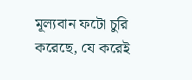মূল্যবান ফটো চুরি করেছে, যে করেই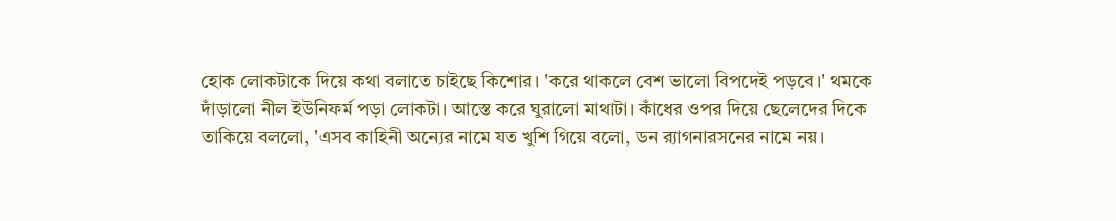হোক লোকটাকে দিয়ে কথা বলাতে চাইছে কিশোর। 'করে থাকলে বেশ ভালো বিপদেই পড়বে।' থমকে দাঁড়ালো নীল ইউনিফর্ম পড়া লোকটা। আস্তে করে ঘুরালো মাথাটা। কাঁধের ওপর দিয়ে ছেলেদের দিকে তাকিয়ে বললো, 'এসব কাহিনী অন্যের নামে যত খুশি গিয়ে বলো, ডন র‍্যাগনারসনের নামে নয়।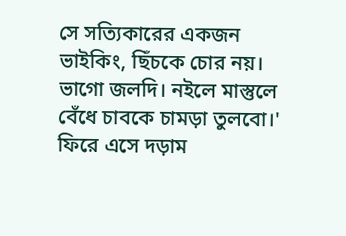সে সত্যিকারের একজন ভাইকিং, ছিঁচকে চোর নয়। ভাগো জলদি। নইলে মাস্তুলে বেঁধে চাবকে চামড়া তুলবো।' ফিরে এসে দড়াম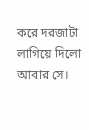করে দরজাটা লাগিয়ে দিলো আবার সে।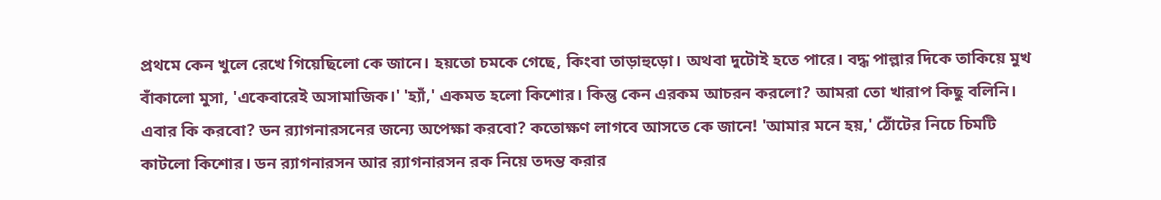প্রথমে কেন খুলে রেখে গিয়েছিলো কে জানে। হয়তো চমকে গেছে, কিংবা তাড়াহুড়ো। অথবা দুটোই হতে পারে। বদ্ধ পাল্লার দিকে তাকিয়ে মুখ বাঁকালো মুসা, 'একেবারেই অসামাজিক।' 'হ্যাঁ,' একমত হলো কিশোর। কিন্তু কেন এরকম আচরন করলো? আমরা তো খারাপ কিছু বলিনি। এবার কি করবো? ডন র‍্যাগনারসনের জন্যে অপেক্ষা করবো? কতোক্ষণ লাগবে আসতে কে জানে! 'আমার মনে হয়,' ঠোঁটের নিচে চিমটি কাটলো কিশোর। ডন র‍্যাগনারসন আর র‍্যাগনারসন রক নিয়ে তদন্ত করার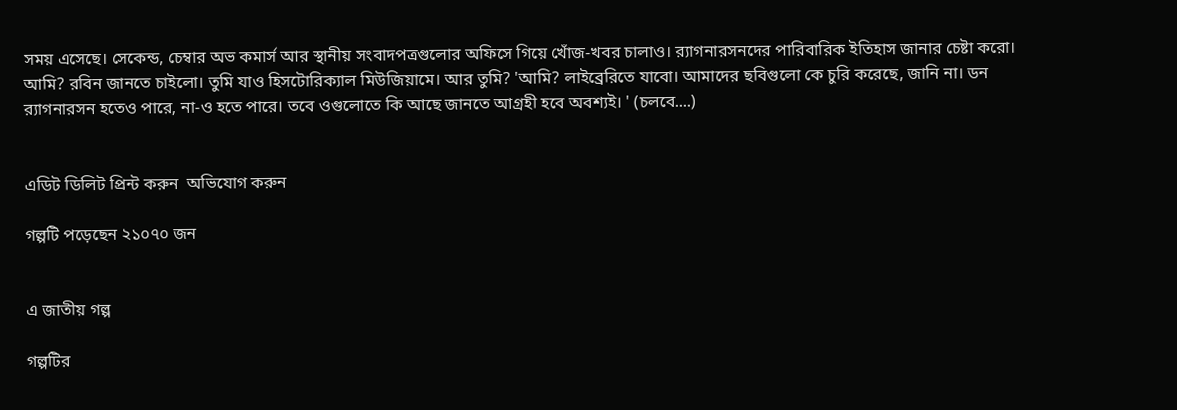সময় এসেছে। সেকেন্ড, চেম্বার অভ কমার্স আর স্থানীয় সংবাদপত্রগুলোর অফিসে গিয়ে খোঁজ-খবর চালাও। র‍্যাগনারসনদের পারিবারিক ইতিহাস জানার চেষ্টা করো। আমি? রবিন জানতে চাইলো। তুমি যাও হিসটোরিক্যাল মিউজিয়ামে। আর তুমি? 'আমি? লাইব্রেরিতে যাবো। আমাদের ছবিগুলো কে চুরি করেছে, জানি না। ডন র‍্যাগনারসন হতেও পারে, না-ও হতে পারে। তবে ওগুলোতে কি আছে জানতে আগ্রহী হবে অবশ্যই। ' (চলবে....)


এডিট ডিলিট প্রিন্ট করুন  অভিযোগ করুন

গল্পটি পড়েছেন ২১০৭০ জন


এ জাতীয় গল্প

গল্পটির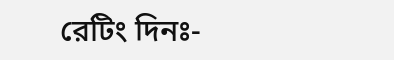রেটিং দিনঃ-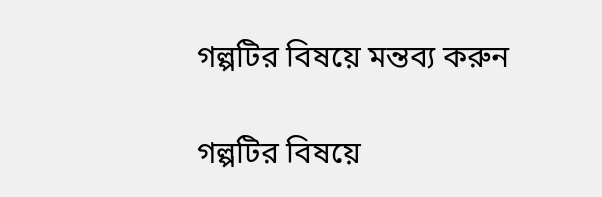গল্পটির বিষয়ে মন্তব্য করুন

গল্পটির বিষয়ে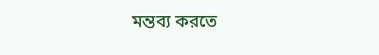মন্তব্য করতে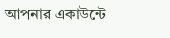আপনার একাউন্টে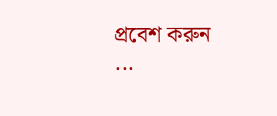প্রবেশ করুন ...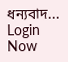ধন্যবাদ... Login Now